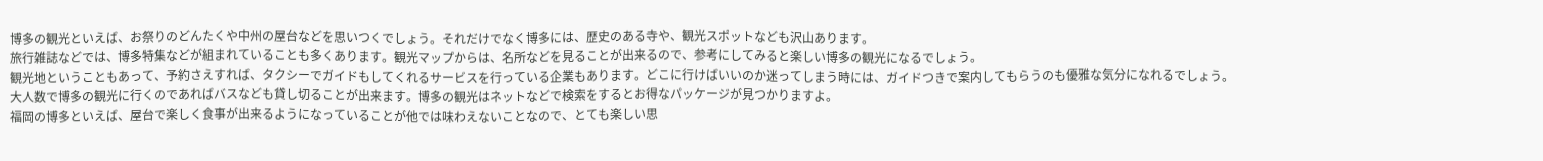博多の観光といえば、お祭りのどんたくや中州の屋台などを思いつくでしょう。それだけでなく博多には、歴史のある寺や、観光スポットなども沢山あります。
旅行雑誌などでは、博多特集などが組まれていることも多くあります。観光マップからは、名所などを見ることが出来るので、参考にしてみると楽しい博多の観光になるでしょう。
観光地ということもあって、予約さえすれば、タクシーでガイドもしてくれるサービスを行っている企業もあります。どこに行けばいいのか迷ってしまう時には、ガイドつきで案内してもらうのも優雅な気分になれるでしょう。
大人数で博多の観光に行くのであればバスなども貸し切ることが出来ます。博多の観光はネットなどで検索をするとお得なパッケージが見つかりますよ。
福岡の博多といえば、屋台で楽しく食事が出来るようになっていることが他では味わえないことなので、とても楽しい思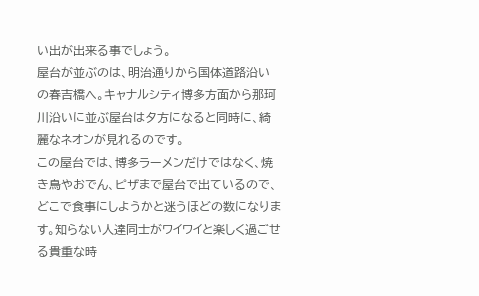い出が出来る事でしょう。
屋台が並ぶのは、明治通りから国体道路沿いの春吉橋へ。キャナルシティ博多方面から那珂川沿いに並ぶ屋台は夕方になると同時に、綺麗なネオンが見れるのです。
この屋台では、博多ラーメンだけではなく、焼き鳥やおでん、ピザまで屋台で出ているので、どこで食事にしようかと迷うほどの数になります。知らない人達同士がワイワイと楽しく過ごせる貴重な時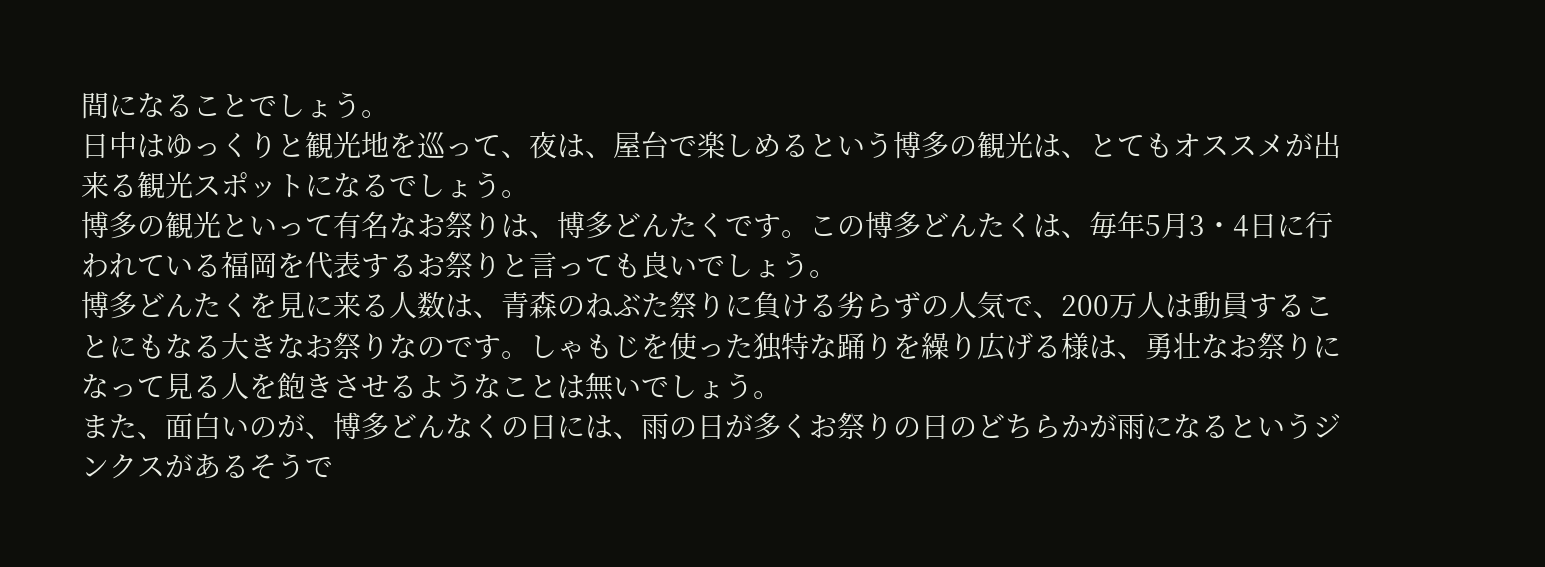間になることでしょう。
日中はゆっくりと観光地を巡って、夜は、屋台で楽しめるという博多の観光は、とてもオススメが出来る観光スポットになるでしょう。
博多の観光といって有名なお祭りは、博多どんたくです。この博多どんたくは、毎年5月3・4日に行われている福岡を代表するお祭りと言っても良いでしょう。
博多どんたくを見に来る人数は、青森のねぶた祭りに負ける劣らずの人気で、200万人は動員することにもなる大きなお祭りなのです。しゃもじを使った独特な踊りを繰り広げる様は、勇壮なお祭りになって見る人を飽きさせるようなことは無いでしょう。
また、面白いのが、博多どんなくの日には、雨の日が多くお祭りの日のどちらかが雨になるというジンクスがあるそうで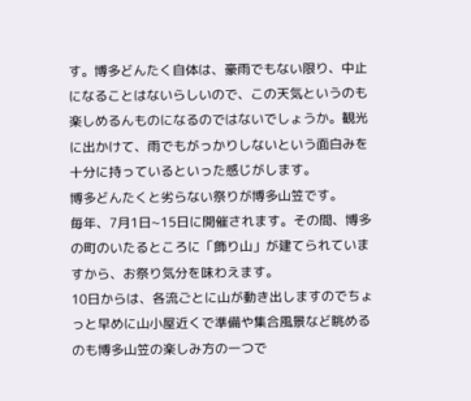す。博多どんたく自体は、豪雨でもない限り、中止になることはないらしいので、この天気というのも楽しめるんものになるのではないでしょうか。観光に出かけて、雨でもがっかりしないという面白みを十分に持っているといった感じがします。
博多どんたくと劣らない祭りが博多山笠です。
毎年、7月1日~15日に開催されます。その間、博多の町のいたるところに「飾り山」が建てられていますから、お祭り気分を味わえます。
10日からは、各流ごとに山が動き出しますのでちょっと早めに山小屋近くで準備や集合風景など眺めるのも博多山笠の楽しみ方の一つで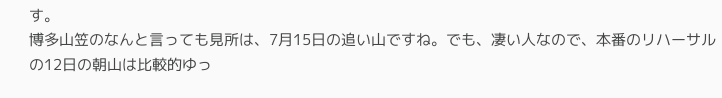す。
博多山笠のなんと言っても見所は、7月15日の追い山ですね。でも、凄い人なので、本番のリハーサルの12日の朝山は比較的ゆっ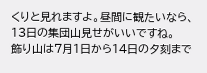くりと見れますよ。昼間に観たいなら、13日の集団山見せがいいですね。
飾り山は7月1日から14日の夕刻まで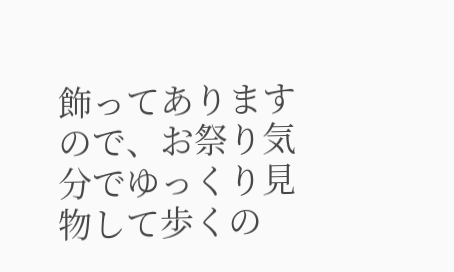飾ってありますので、お祭り気分でゆっくり見物して歩くの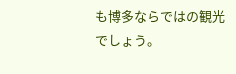も博多ならではの観光でしょう。